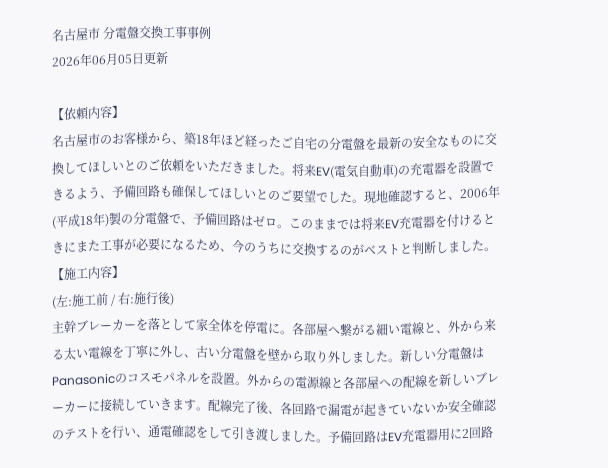名古屋市 分電盤交換工事事例
2026年06月05日更新

【依頼内容】
名古屋市のお客様から、築18年ほど経ったご自宅の分電盤を最新の安全なものに交換してほしいとのご依頼をいただきました。将来EV(電気自動車)の充電器を設置できるよう、予備回路も確保してほしいとのご要望でした。現地確認すると、2006年(平成18年)製の分電盤で、予備回路はゼロ。このままでは将来EV充電器を付けるときにまた工事が必要になるため、今のうちに交換するのがベストと判断しました。
【施工内容】
(左:施工前 / 右:施行後)
主幹ブレーカーを落として家全体を停電に。各部屋へ繋がる細い電線と、外から来る太い電線を丁寧に外し、古い分電盤を壁から取り外しました。新しい分電盤はPanasonicのコスモパネルを設置。外からの電源線と各部屋への配線を新しいブレーカーに接続していきます。配線完了後、各回路で漏電が起きていないか安全確認のテストを行い、通電確認をして引き渡しました。予備回路はEV充電器用に2回路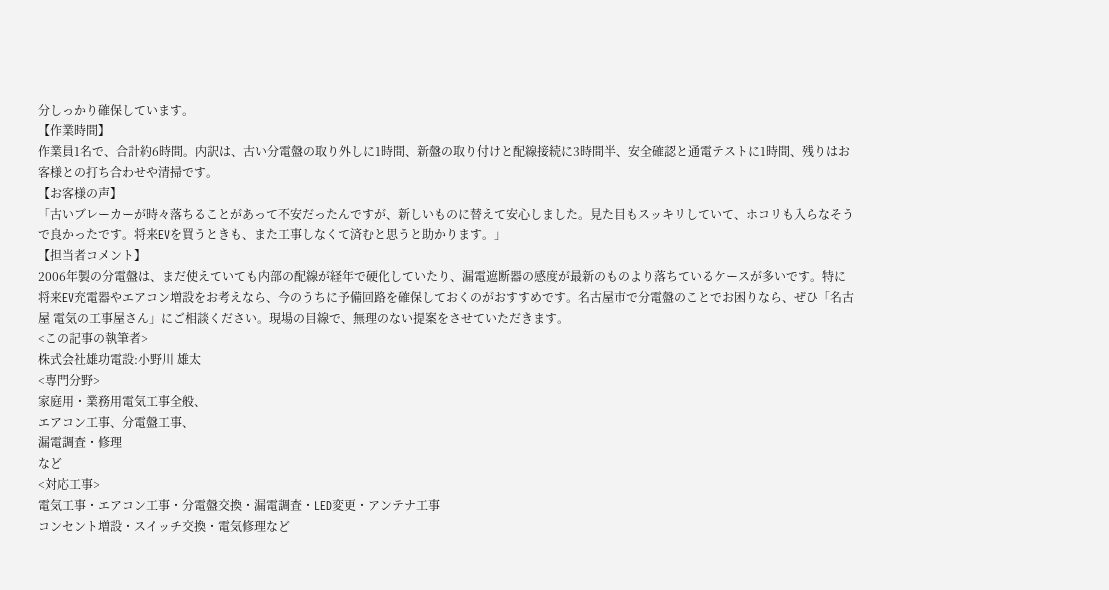分しっかり確保しています。
【作業時間】
作業員1名で、合計約6時間。内訳は、古い分電盤の取り外しに1時間、新盤の取り付けと配線接続に3時間半、安全確認と通電テストに1時間、残りはお客様との打ち合わせや清掃です。
【お客様の声】
「古いブレーカーが時々落ちることがあって不安だったんですが、新しいものに替えて安心しました。見た目もスッキリしていて、ホコリも入らなそうで良かったです。将来EVを買うときも、また工事しなくて済むと思うと助かります。」
【担当者コメント】
2006年製の分電盤は、まだ使えていても内部の配線が経年で硬化していたり、漏電遮断器の感度が最新のものより落ちているケースが多いです。特に将来EV充電器やエアコン増設をお考えなら、今のうちに予備回路を確保しておくのがおすすめです。名古屋市で分電盤のことでお困りなら、ぜひ「名古屋 電気の工事屋さん」にご相談ください。現場の目線で、無理のない提案をさせていただきます。
<この記事の執筆者>
株式会社雄功電設:小野川 雄太
<専門分野>
家庭用・業務用電気工事全般、
エアコン工事、分電盤工事、
漏電調査・修理
など
<対応工事>
電気工事・エアコン工事・分電盤交換・漏電調査・LED変更・アンテナ工事
コンセント増設・スイッチ交換・電気修理など